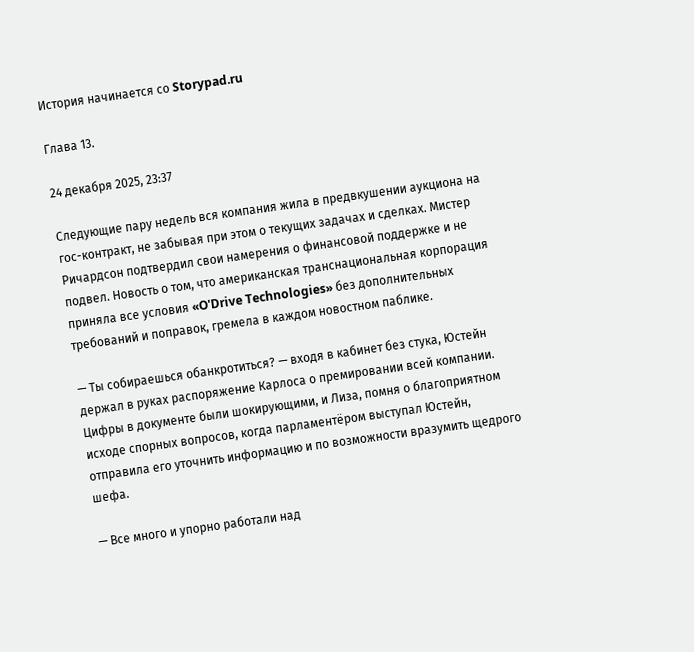История начинается со Storypad.ru

Глава 13.

24 декабря 2025, 23:37

Следующие пару недель вся компания жила в предвкушении аукциона на гос-контракт, не забывая при этом о текущих задачах и сделках. Мистер Ричардсон подтвердил свои намерения о финансовой поддержке и не подвел. Новость о том, что американская транснациональная корпорация приняла все условия «O'Drive Technologies» без дополнительных требований и поправок, гремела в каждом новостном паблике.

— Ты собираешься обанкротиться? — входя в кабинет без стука, Юстейн держал в руках распоряжение Карлоса о премировании всей компании. Цифры в документе были шокирующими, и Лиза, помня о благоприятном исходе спорных вопросов, когда парламентёром выступал Юстейн, отправила его уточнить информацию и по возможности вразумить щедрого шефа.

— Все много и упорно работали над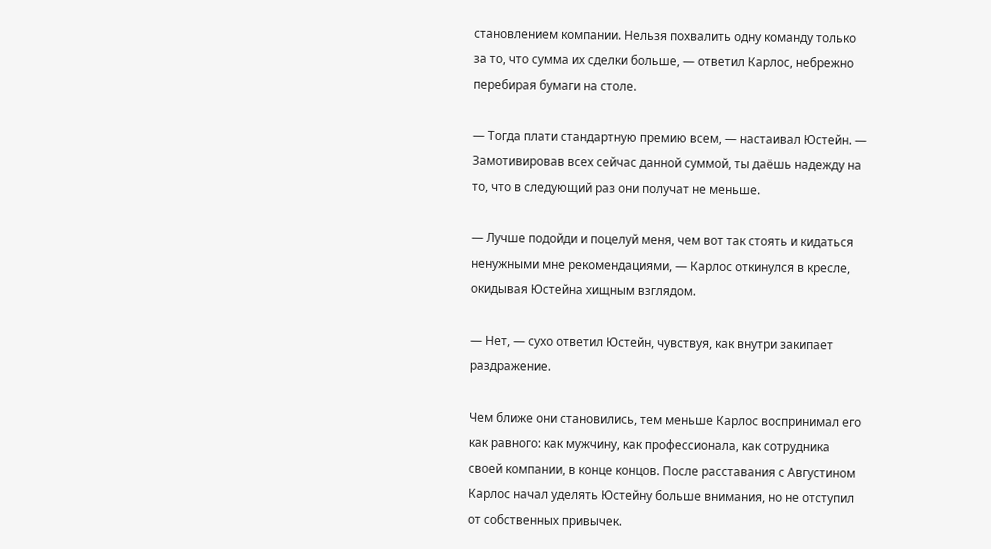становлением компании. Нельзя похвалить одну команду только за то, что сумма их сделки больше, — ответил Карлос, небрежно перебирая бумаги на столе.

— Тогда плати стандартную премию всем, — настаивал Юстейн. — Замотивировав всех сейчас данной суммой, ты даёшь надежду на то, что в следующий раз они получат не меньше.

— Лучше подойди и поцелуй меня, чем вот так стоять и кидаться ненужными мне рекомендациями, — Карлос откинулся в кресле, окидывая Юстейна хищным взглядом.

— Нет, — сухо ответил Юстейн, чувствуя, как внутри закипает раздражение.

Чем ближе они становились, тем меньше Карлос воспринимал его как равного: как мужчину, как профессионала, как сотрудника своей компании, в конце концов. После расставания с Августином Карлос начал уделять Юстейну больше внимания, но не отступил от собственных привычек.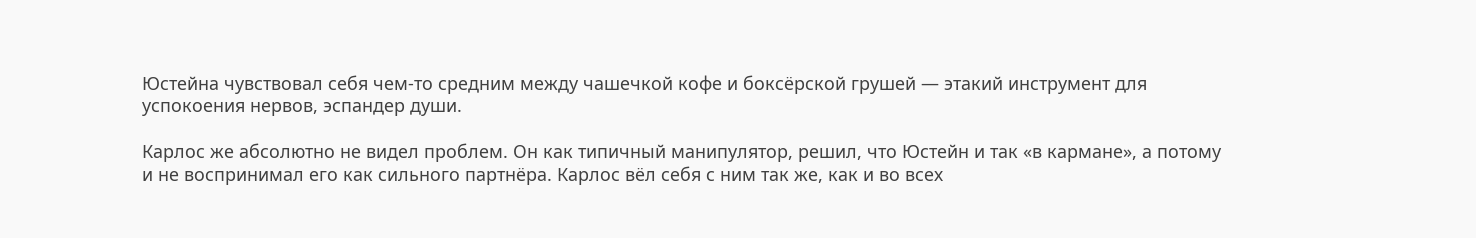Юстейна чувствовал себя чем-то средним между чашечкой кофе и боксёрской грушей — этакий инструмент для успокоения нервов, эспандер души.

Карлос же абсолютно не видел проблем. Он как типичный манипулятор, решил, что Юстейн и так «в кармане», а потому и не воспринимал его как сильного партнёра. Карлос вёл себя с ним так же, как и во всех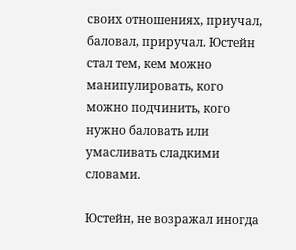своих отношениях, приучал, баловал, приручал. Юстейн стал тем, кем можно манипулировать, кого можно подчинить, кого нужно баловать или умасливать сладкими словами.

Юстейн, не возражал иногда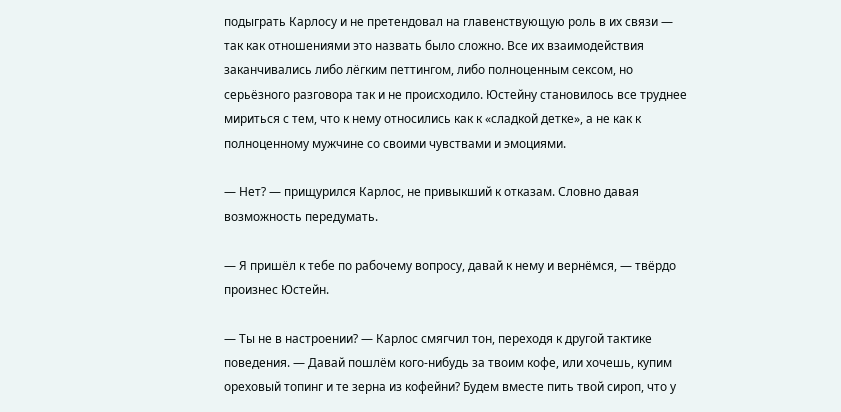подыграть Карлосу и не претендовал на главенствующую роль в их связи — так как отношениями это назвать было сложно. Все их взаимодействия заканчивались либо лёгким петтингом, либо полноценным сексом, но серьёзного разговора так и не происходило. Юстейну становилось все труднее мириться с тем, что к нему относились как к «сладкой детке», а не как к полноценному мужчине со своими чувствами и эмоциями.

— Нет? — прищурился Карлос, не привыкший к отказам. Словно давая возможность передумать.

— Я пришёл к тебе по рабочему вопросу, давай к нему и вернёмся, — твёрдо произнес Юстейн.

— Ты не в настроении? — Карлос смягчил тон, переходя к другой тактике поведения. — Давай пошлём кого-нибудь за твоим кофе, или хочешь, купим ореховый топинг и те зерна из кофейни? Будем вместе пить твой сироп, что у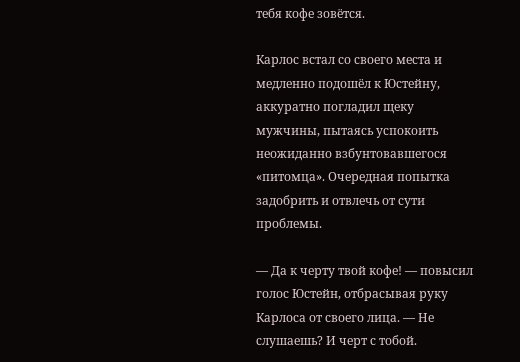тебя кофе зовётся.

Карлос встал со своего места и медленно подошёл к Юстейну, аккуратно погладил щеку мужчины, пытаясь успокоить неожиданно взбунтовавшегося «питомца». Очередная попытка задобрить и отвлечь от сути проблемы.

— Да к черту твой кофе! — повысил голос Юстейн, отбрасывая руку Карлоса от своего лица. — Не слушаешь? И черт с тобой.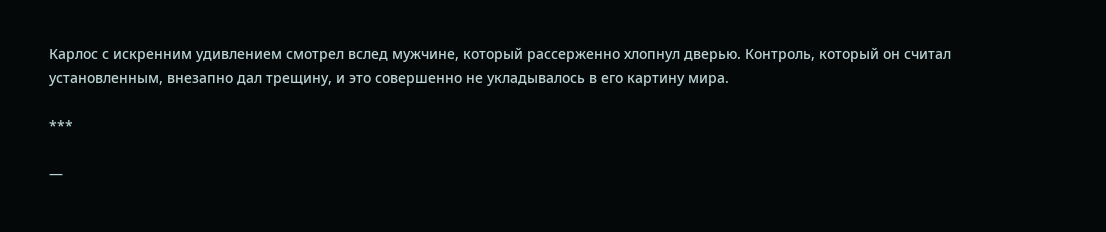Карлос с искренним удивлением смотрел вслед мужчине, который рассерженно хлопнул дверью. Контроль, который он считал установленным, внезапно дал трещину, и это совершенно не укладывалось в его картину мира.

***

—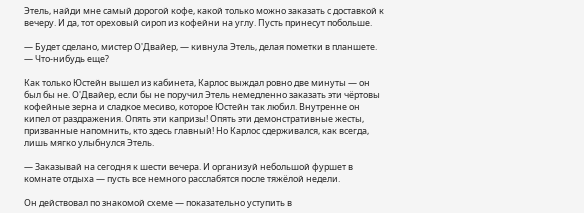Этель, найди мне самый дорогой кофе, какой только можно заказать с доставкой к вечеру. И да, тот ореховый сироп из кофейни на углу. Пусть принесут побольше.

— Будет сделано, мистер О'Двайер, — кивнула Этель, делая пометки в планшете. — Что-нибудь еще?

Как только Юстейн вышел из кабинета, Карлос выждал ровно две минуты — он был бы не. О'Двайер, если бы не поручил Этель немедленно заказать эти чёртовы кофейные зерна и сладкое месиво, которое Юстейн так любил. Внутренне он кипел от раздражения. Опять эти капризы! Опять эти демонстративные жесты, призванные напомнить, кто здесь главный! Но Карлос сдерживался, как всегда, лишь мягко улыбнулся Этель.

— Заказывай на сегодня к шести вечера. И организуй небольшой фуршет в комнате отдыха — пусть все немного расслабятся после тяжёлой недели.

Он действовал по знакомой схеме — показательно уступить в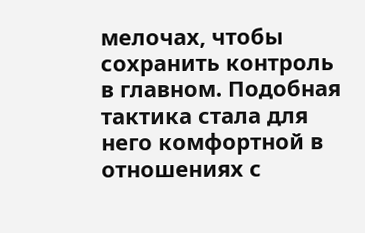мелочах, чтобы сохранить контроль в главном. Подобная тактика стала для него комфортной в отношениях с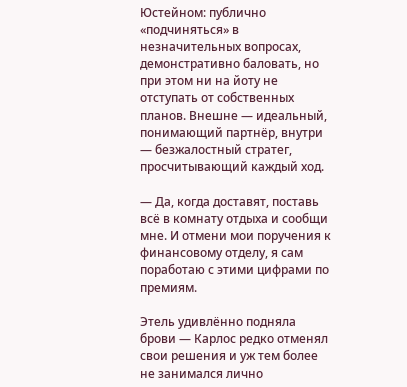Юстейном: публично «подчиняться» в незначительных вопросах, демонстративно баловать, но при этом ни на йоту не отступать от собственных планов. Внешне — идеальный, понимающий партнёр, внутри — безжалостный стратег, просчитывающий каждый ход.

— Да, когда доставят, поставь всё в комнату отдыха и сообщи мне. И отмени мои поручения к финансовому отделу, я сам поработаю с этими цифрами по премиям.

Этель удивлённо подняла брови — Карлос редко отменял свои решения и уж тем более не занимался лично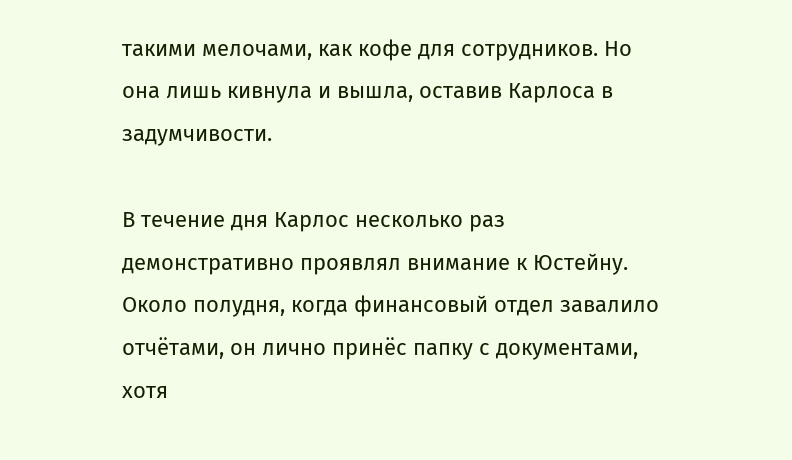такими мелочами, как кофе для сотрудников. Но она лишь кивнула и вышла, оставив Карлоса в задумчивости.

В течение дня Карлос несколько раз демонстративно проявлял внимание к Юстейну. Около полудня, когда финансовый отдел завалило отчётами, он лично принёс папку с документами, хотя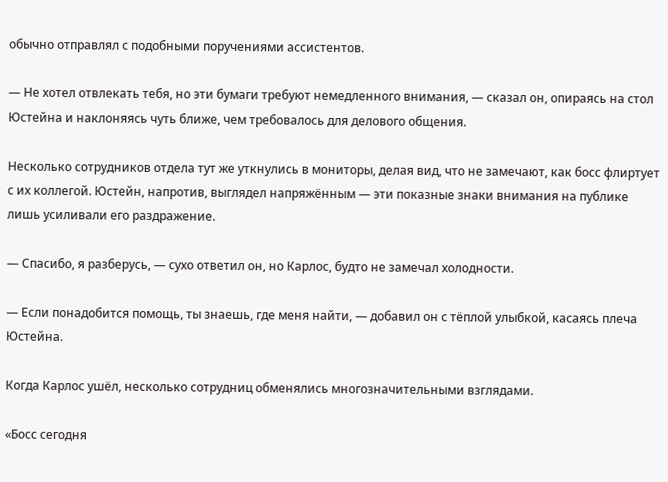обычно отправлял с подобными поручениями ассистентов.

— Не хотел отвлекать тебя, но эти бумаги требуют немедленного внимания, — сказал он, опираясь на стол Юстейна и наклоняясь чуть ближе, чем требовалось для делового общения.

Несколько сотрудников отдела тут же уткнулись в мониторы, делая вид, что не замечают, как босс флиртует с их коллегой. Юстейн, напротив, выглядел напряжённым — эти показные знаки внимания на публике лишь усиливали его раздражение.

— Спасибо, я разберусь, — сухо ответил он, но Карлос, будто не замечал холодности.

— Если понадобится помощь, ты знаешь, где меня найти, — добавил он с тёплой улыбкой, касаясь плеча Юстейна.

Когда Карлос ушёл, несколько сотрудниц обменялись многозначительными взглядами.

«Босс сегодня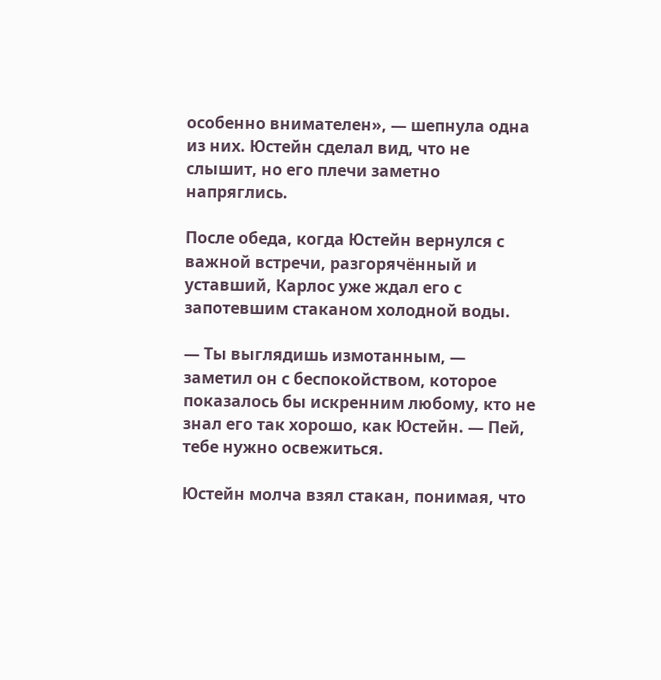особенно внимателен», — шепнула одна из них. Юстейн сделал вид, что не слышит, но его плечи заметно напряглись.

После обеда, когда Юстейн вернулся с важной встречи, разгорячённый и уставший, Карлос уже ждал его с запотевшим стаканом холодной воды.

— Ты выглядишь измотанным, — заметил он с беспокойством, которое показалось бы искренним любому, кто не знал его так хорошо, как Юстейн. — Пей, тебе нужно освежиться.

Юстейн молча взял стакан, понимая, что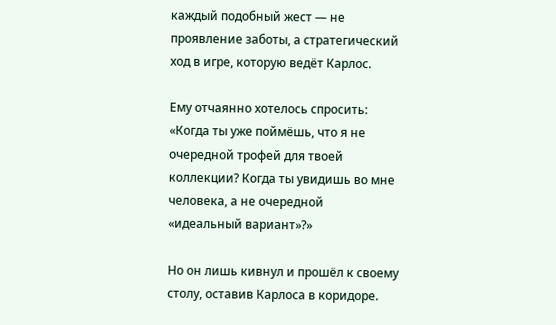каждый подобный жест — не проявление заботы, а стратегический ход в игре, которую ведёт Карлос.

Ему отчаянно хотелось спросить: «Когда ты уже поймёшь, что я не очередной трофей для твоей коллекции? Когда ты увидишь во мне человека, а не очередной «идеальный вариант»?»

Но он лишь кивнул и прошёл к своему столу, оставив Карлоса в коридоре.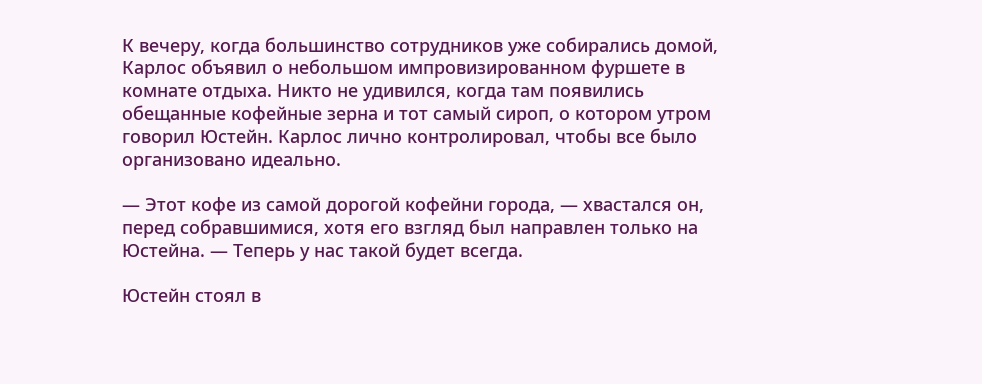К вечеру, когда большинство сотрудников уже собирались домой, Карлос объявил о небольшом импровизированном фуршете в комнате отдыха. Никто не удивился, когда там появились обещанные кофейные зерна и тот самый сироп, о котором утром говорил Юстейн. Карлос лично контролировал, чтобы все было организовано идеально.

— Этот кофе из самой дорогой кофейни города, — хвастался он, перед собравшимися, хотя его взгляд был направлен только на Юстейна. — Теперь у нас такой будет всегда.

Юстейн стоял в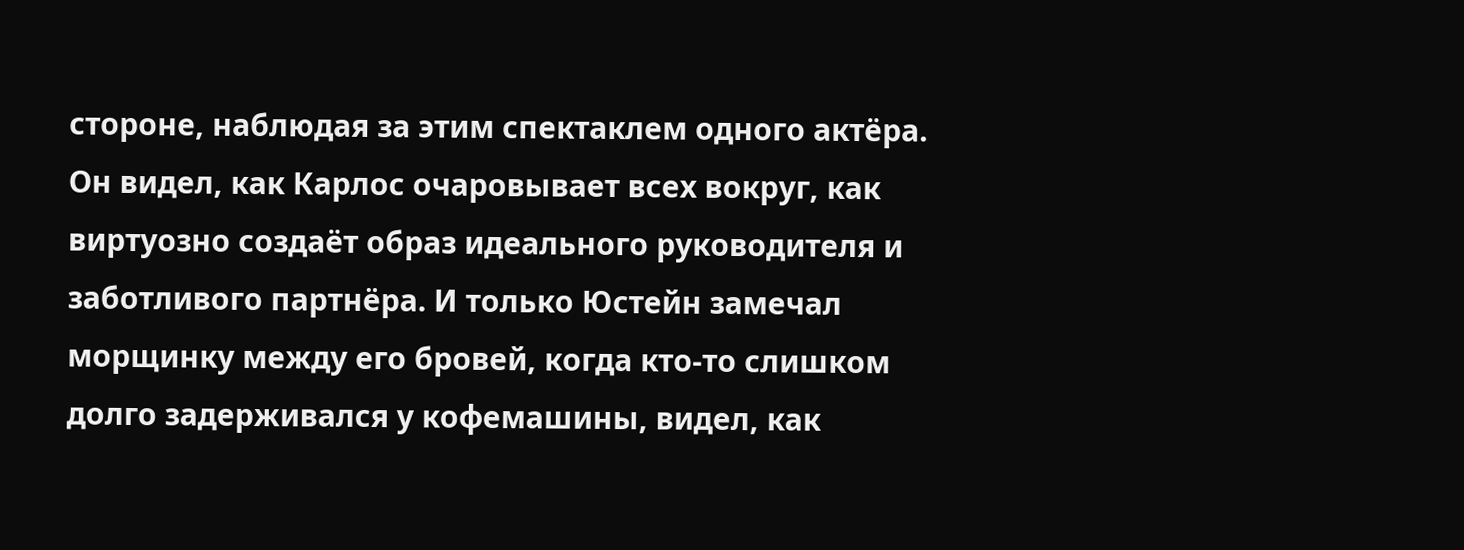стороне, наблюдая за этим спектаклем одного актёра. Он видел, как Карлос очаровывает всех вокруг, как виртуозно создаёт образ идеального руководителя и заботливого партнёра. И только Юстейн замечал морщинку между его бровей, когда кто-то слишком долго задерживался у кофемашины, видел, как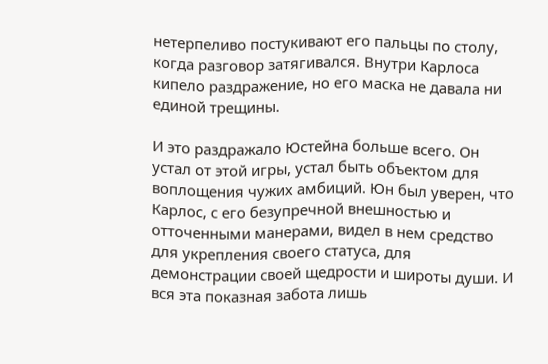нетерпеливо постукивают его пальцы по столу, когда разговор затягивался. Внутри Карлоса кипело раздражение, но его маска не давала ни единой трещины.

И это раздражало Юстейна больше всего. Он устал от этой игры, устал быть объектом для воплощения чужих амбиций. Юн был уверен, что Карлос, с его безупречной внешностью и отточенными манерами, видел в нем средство для укрепления своего статуса, для демонстрации своей щедрости и широты души. И вся эта показная забота лишь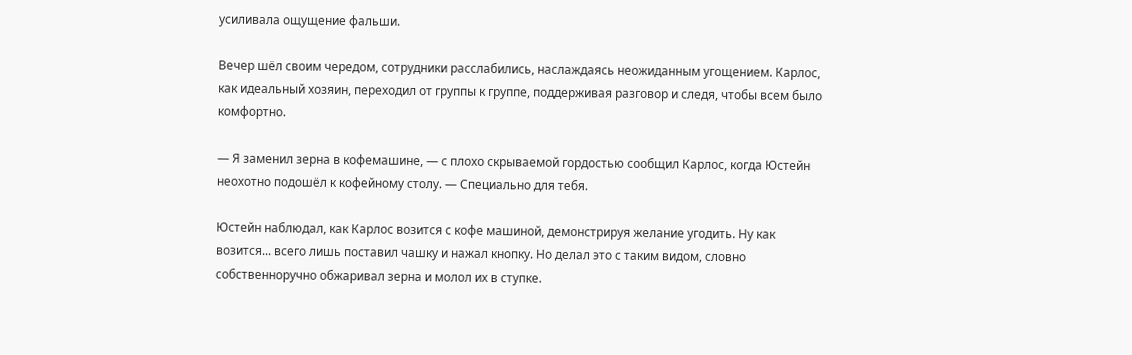усиливала ощущение фальши.

Вечер шёл своим чередом, сотрудники расслабились, наслаждаясь неожиданным угощением. Карлос, как идеальный хозяин, переходил от группы к группе, поддерживая разговор и следя, чтобы всем было комфортно.

— Я заменил зерна в кофемашине, — с плохо скрываемой гордостью сообщил Карлос, когда Юстейн неохотно подошёл к кофейному столу. — Специально для тебя.

Юстейн наблюдал, как Карлос возится с кофе машиной, демонстрируя желание угодить. Ну как возится... всего лишь поставил чашку и нажал кнопку. Но делал это с таким видом, словно собственноручно обжаривал зерна и молол их в ступке.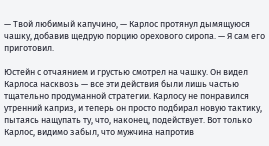— Твой любимый капучино, — Карлос протянул дымящуюся чашку, добавив щедрую порцию орехового сиропа. — Я сам его приготовил.

Юстейн с отчаянием и грустью смотрел на чашку. Он видел Карлоса насквозь — все эти действия были лишь частью тщательно продуманной стратегии. Карлосу не понравился утренний каприз, и теперь он просто подбирал новую тактику, пытаясь нащупать ту, что, наконец, подействует. Вот только Карлос, видимо забыл, что мужчина напротив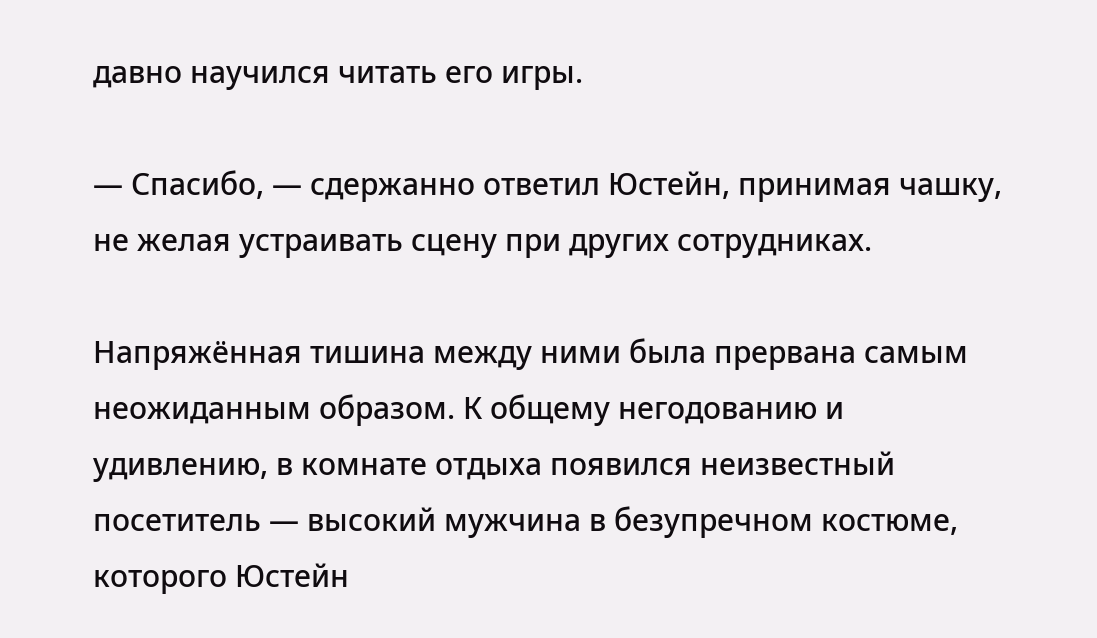давно научился читать его игры.

— Спасибо, — сдержанно ответил Юстейн, принимая чашку, не желая устраивать сцену при других сотрудниках.

Напряжённая тишина между ними была прервана самым неожиданным образом. К общему негодованию и удивлению, в комнате отдыха появился неизвестный посетитель — высокий мужчина в безупречном костюме, которого Юстейн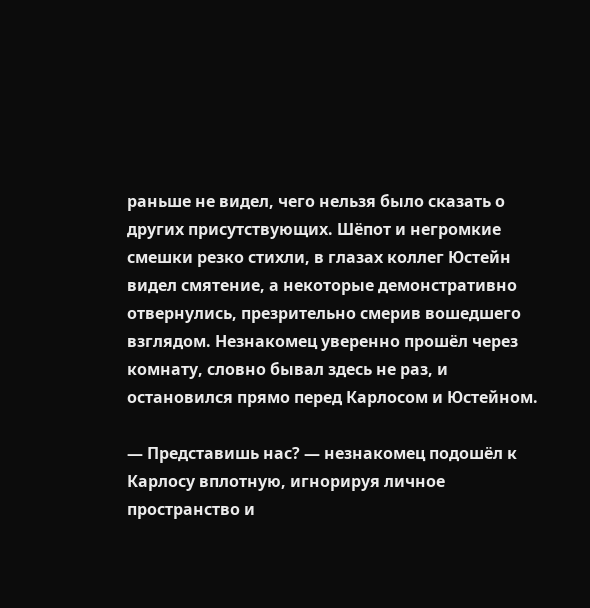раньше не видел, чего нельзя было сказать о других присутствующих. Шёпот и негромкие смешки резко стихли, в глазах коллег Юстейн видел смятение, а некоторые демонстративно отвернулись, презрительно смерив вошедшего взглядом. Незнакомец уверенно прошёл через комнату, словно бывал здесь не раз, и остановился прямо перед Карлосом и Юстейном.

— Представишь нас? — незнакомец подошёл к Карлосу вплотную, игнорируя личное пространство и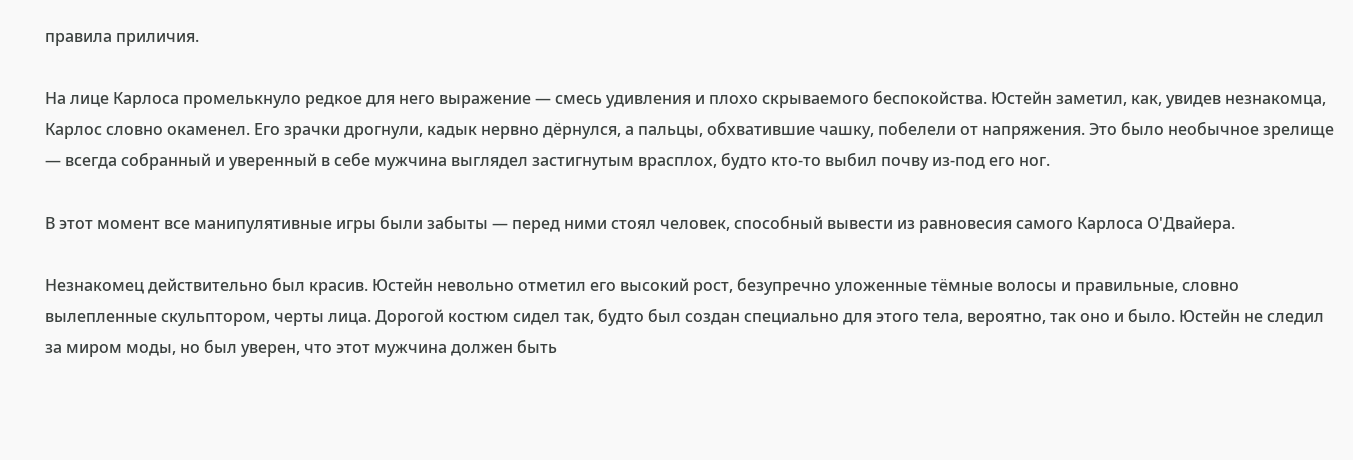правила приличия.

На лице Карлоса промелькнуло редкое для него выражение — смесь удивления и плохо скрываемого беспокойства. Юстейн заметил, как, увидев незнакомца, Карлос словно окаменел. Его зрачки дрогнули, кадык нервно дёрнулся, а пальцы, обхватившие чашку, побелели от напряжения. Это было необычное зрелище — всегда собранный и уверенный в себе мужчина выглядел застигнутым врасплох, будто кто-то выбил почву из-под его ног.

В этот момент все манипулятивные игры были забыты — перед ними стоял человек, способный вывести из равновесия самого Карлоса О'Двайера.

Незнакомец действительно был красив. Юстейн невольно отметил его высокий рост, безупречно уложенные тёмные волосы и правильные, словно вылепленные скульптором, черты лица. Дорогой костюм сидел так, будто был создан специально для этого тела, вероятно, так оно и было. Юстейн не следил за миром моды, но был уверен, что этот мужчина должен быть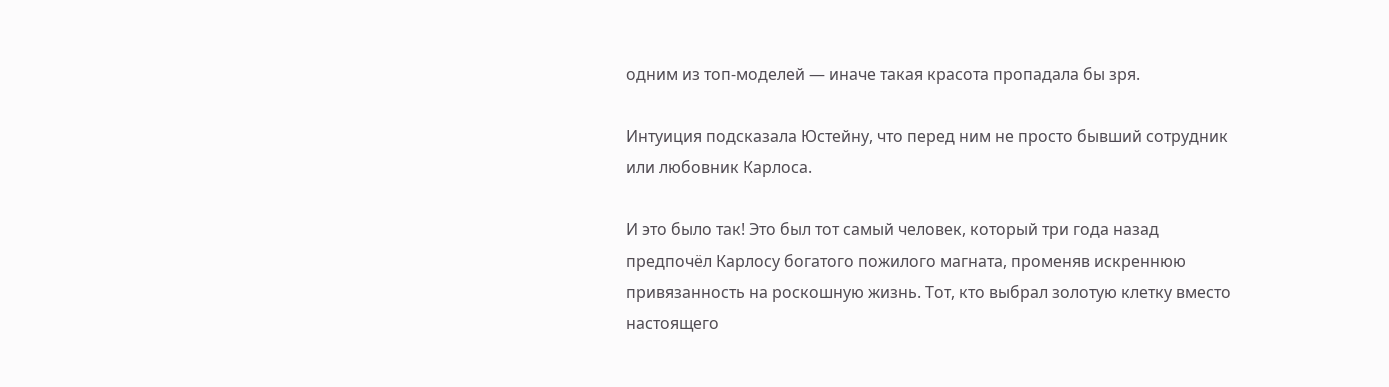одним из топ-моделей — иначе такая красота пропадала бы зря.

Интуиция подсказала Юстейну, что перед ним не просто бывший сотрудник или любовник Карлоса.

И это было так! Это был тот самый человек, который три года назад предпочёл Карлосу богатого пожилого магната, променяв искреннюю привязанность на роскошную жизнь. Тот, кто выбрал золотую клетку вместо настоящего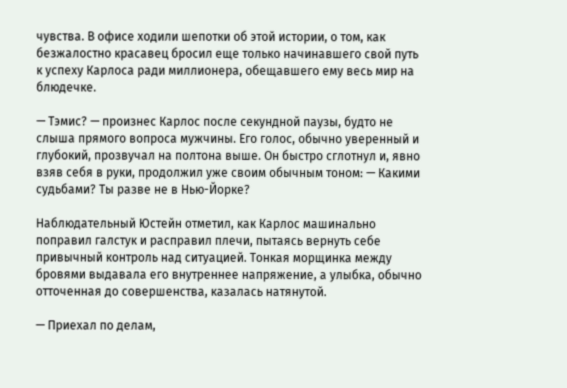чувства. В офисе ходили шепотки об этой истории, о том, как безжалостно красавец бросил еще только начинавшего свой путь к успеху Карлоса ради миллионера, обещавшего ему весь мир на блюдечке.

— Тэмис? — произнес Карлос после секундной паузы, будто не слыша прямого вопроса мужчины. Его голос, обычно уверенный и глубокий, прозвучал на полтона выше. Он быстро сглотнул и, явно взяв себя в руки, продолжил уже своим обычным тоном: — Какими судьбами? Ты разве не в Нью-Йорке?

Наблюдательный Юстейн отметил, как Карлос машинально поправил галстук и расправил плечи, пытаясь вернуть себе привычный контроль над ситуацией. Тонкая морщинка между бровями выдавала его внутреннее напряжение, а улыбка, обычно отточенная до совершенства, казалась натянутой.

— Приехал по делам,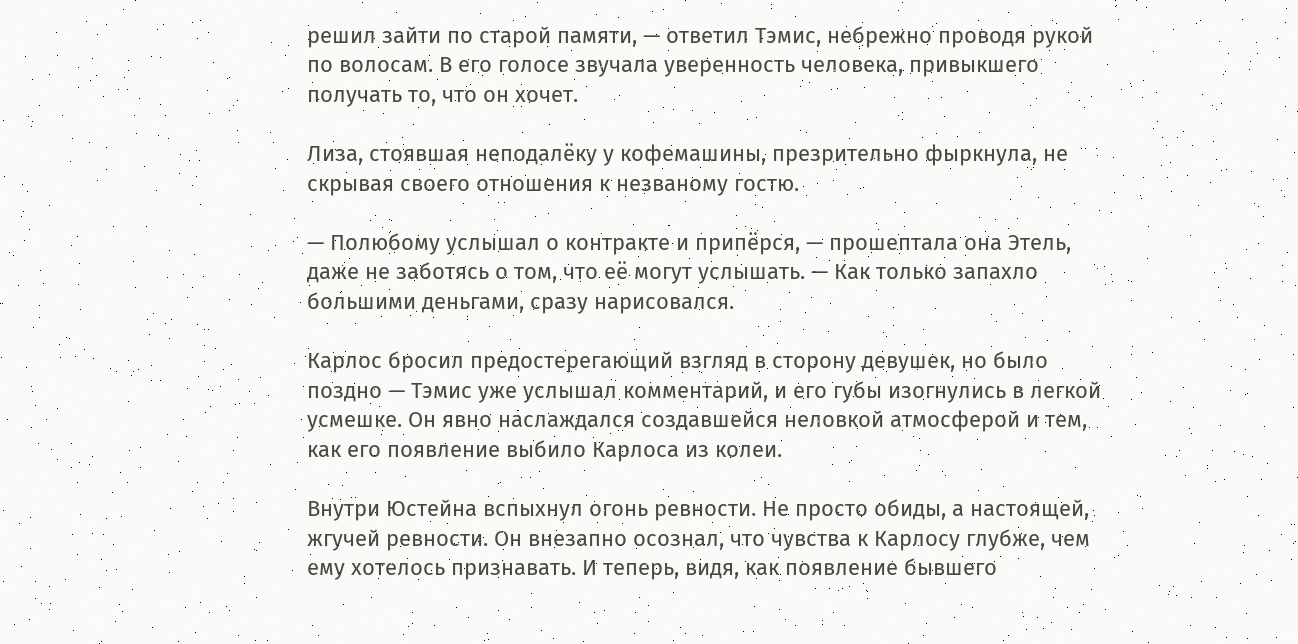решил зайти по старой памяти, — ответил Тэмис, небрежно проводя рукой по волосам. В его голосе звучала уверенность человека, привыкшего получать то, что он хочет.

Лиза, стоявшая неподалёку у кофемашины, презрительно фыркнула, не скрывая своего отношения к незваному гостю.

— Полюбому услышал о контракте и припёрся, — прошептала она Этель, даже не заботясь о том, что её могут услышать. — Как только запахло большими деньгами, сразу нарисовался.

Карлос бросил предостерегающий взгляд в сторону девушек, но было поздно — Тэмис уже услышал комментарий, и его губы изогнулись в легкой усмешке. Он явно наслаждался создавшейся неловкой атмосферой и тем, как его появление выбило Карлоса из колеи.

Внутри Юстейна вспыхнул огонь ревности. Не просто обиды, а настоящей, жгучей ревности. Он внезапно осознал, что чувства к Карлосу глубже, чем ему хотелось признавать. И теперь, видя, как появление бывшего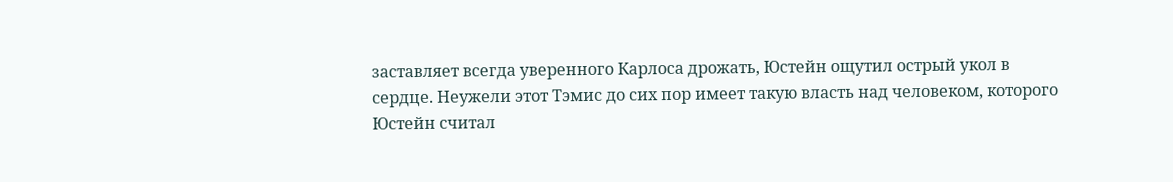заставляет всегда уверенного Карлоса дрожать, Юстейн ощутил острый укол в сердце. Неужели этот Тэмис до сих пор имеет такую власть над человеком, которого Юстейн считал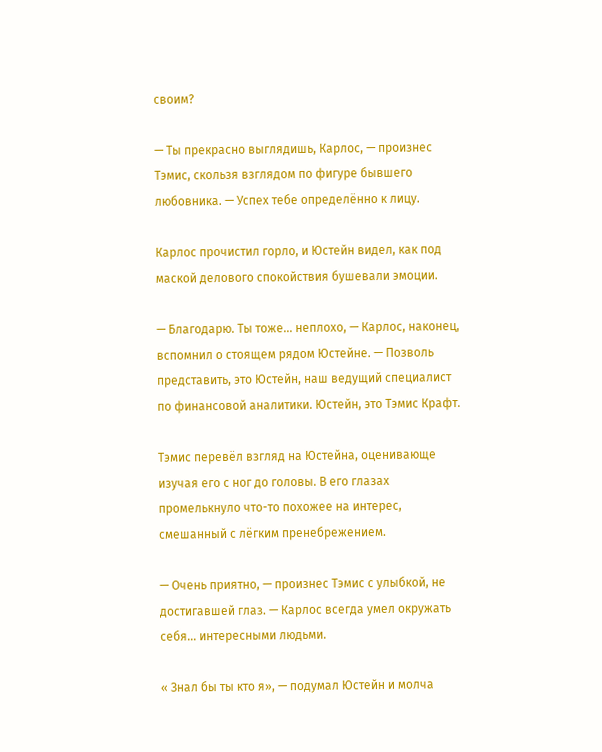своим?

— Ты прекрасно выглядишь, Карлос, — произнес Тэмис, скользя взглядом по фигуре бывшего любовника. — Успех тебе определённо к лицу.

Карлос прочистил горло, и Юстейн видел, как под маской делового спокойствия бушевали эмоции.

— Благодарю. Ты тоже... неплохо, — Карлос, наконец, вспомнил о стоящем рядом Юстейне. — Позволь представить, это Юстейн, наш ведущий специалист по финансовой аналитики. Юстейн, это Тэмис Крафт.

Тэмис перевёл взгляд на Юстейна, оценивающе изучая его с ног до головы. В его глазах промелькнуло что-то похожее на интерес, смешанный с лёгким пренебрежением.

— Очень приятно, — произнес Тэмис с улыбкой, не достигавшей глаз. — Карлос всегда умел окружать себя... интересными людьми.

« Знал бы ты кто я», — подумал Юстейн и молча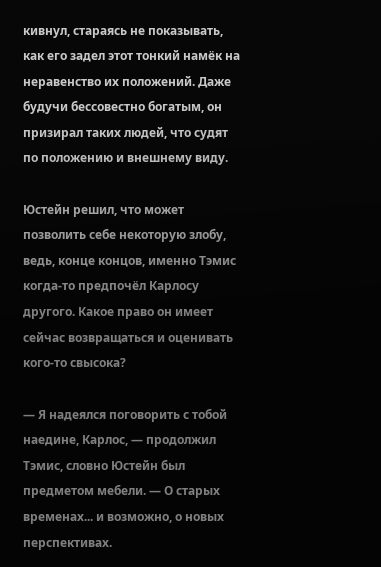кивнул, стараясь не показывать, как его задел этот тонкий намёк на неравенство их положений. Даже будучи бессовестно богатым, он призирал таких людей, что судят по положению и внешнему виду.

Юстейн решил, что может позволить себе некоторую злобу, ведь, конце концов, именно Тэмис когда-то предпочёл Карлосу другого. Какое право он имеет сейчас возвращаться и оценивать кого-то свысока?

— Я надеялся поговорить с тобой наедине, Карлос, — продолжил Тэмис, словно Юстейн был предметом мебели. — О старых временах... и возможно, о новых перспективах.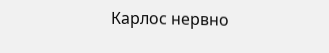Карлос нервно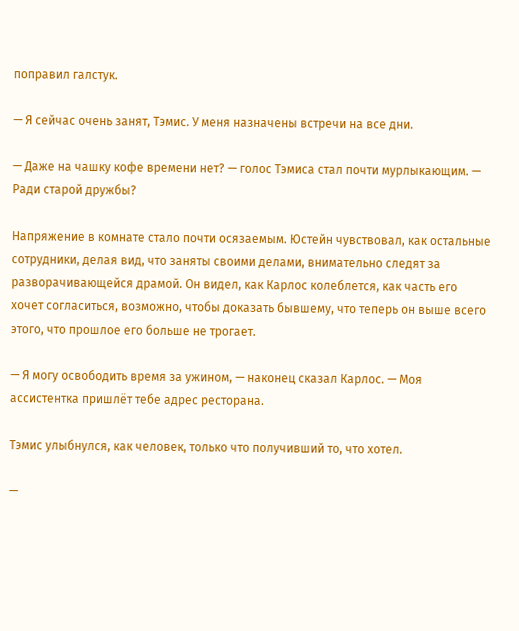поправил галстук.

— Я сейчас очень занят, Тэмис. У меня назначены встречи на все дни.

— Даже на чашку кофе времени нет? — голос Тэмиса стал почти мурлыкающим. — Ради старой дружбы?

Напряжение в комнате стало почти осязаемым. Юстейн чувствовал, как остальные сотрудники, делая вид, что заняты своими делами, внимательно следят за разворачивающейся драмой. Он видел, как Карлос колеблется, как часть его хочет согласиться, возможно, чтобы доказать бывшему, что теперь он выше всего этого, что прошлое его больше не трогает.

— Я могу освободить время за ужином, — наконец сказал Карлос. — Моя ассистентка пришлёт тебе адрес ресторана.

Тэмис улыбнулся, как человек, только что получивший то, что хотел.

—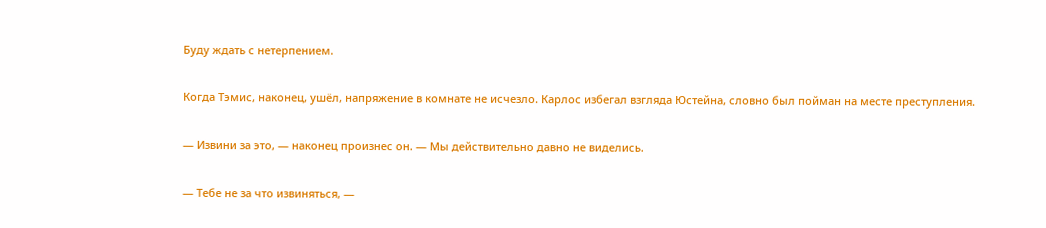Буду ждать с нетерпением.

Когда Тэмис, наконец, ушёл, напряжение в комнате не исчезло. Карлос избегал взгляда Юстейна, словно был пойман на месте преступления.

— Извини за это, — наконец произнес он. — Мы действительно давно не виделись.

— Тебе не за что извиняться, —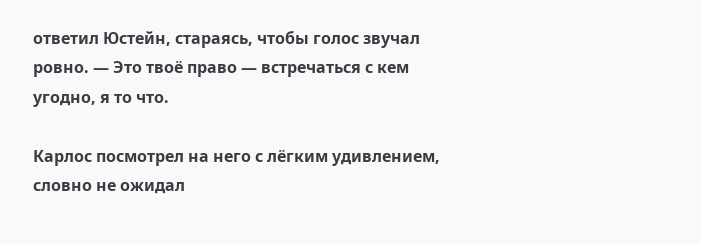ответил Юстейн, стараясь, чтобы голос звучал ровно. — Это твоё право — встречаться с кем угодно, я то что.

Карлос посмотрел на него с лёгким удивлением, словно не ожидал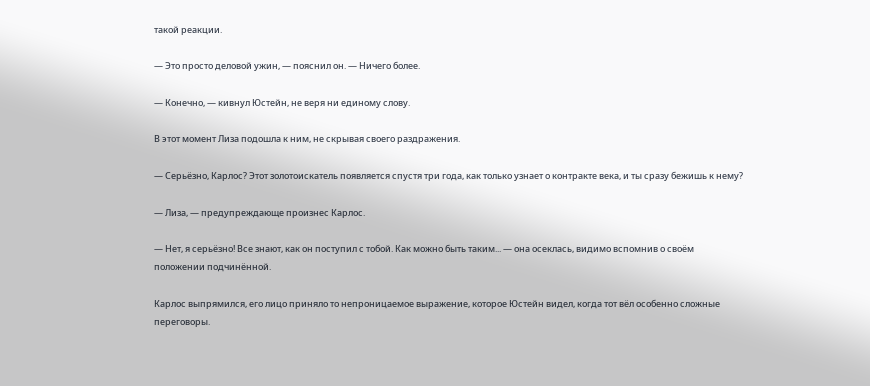такой реакции.

— Это просто деловой ужин, — пояснил он. — Ничего более.

— Конечно, — кивнул Юстейн, не веря ни единому слову.

В этот момент Лиза подошла к ним, не скрывая своего раздражения.

— Серьёзно, Карлос? Этот золотоискатель появляется спустя три года, как только узнает о контракте века, и ты сразу бежишь к нему?

— Лиза, — предупреждающе произнес Карлос.

— Нет, я серьёзно! Все знают, как он поступил с тобой. Как можно быть таким... — она осеклась, видимо вспомнив о своём положении подчинённой.

Карлос выпрямился, его лицо приняло то непроницаемое выражение, которое Юстейн видел, когда тот вёл особенно сложные переговоры.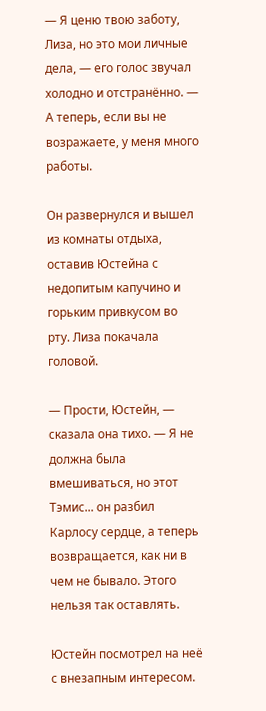— Я ценю твою заботу, Лиза, но это мои личные дела, — его голос звучал холодно и отстранённо. — А теперь, если вы не возражаете, у меня много работы.

Он развернулся и вышел из комнаты отдыха, оставив Юстейна с недопитым капучино и горьким привкусом во рту. Лиза покачала головой.

— Прости, Юстейн, — сказала она тихо. — Я не должна была вмешиваться, но этот Тэмис... он разбил Карлосу сердце, а теперь возвращается, как ни в чем не бывало. Этого нельзя так оставлять.

Юстейн посмотрел на неё с внезапным интересом.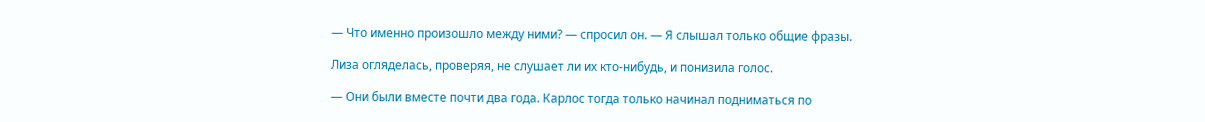— Что именно произошло между ними? — спросил он. — Я слышал только общие фразы.

Лиза огляделась, проверяя, не слушает ли их кто-нибудь, и понизила голос.

— Они были вместе почти два года. Карлос тогда только начинал подниматься по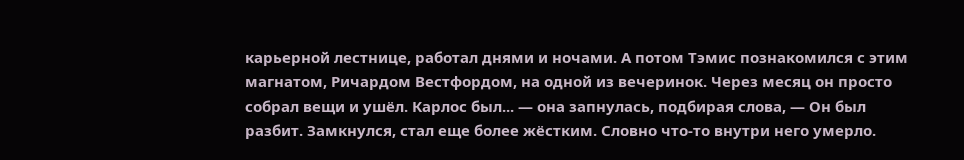карьерной лестнице, работал днями и ночами. А потом Тэмис познакомился с этим магнатом, Ричардом Вестфордом, на одной из вечеринок. Через месяц он просто собрал вещи и ушёл. Карлос был... — она запнулась, подбирая слова, — Он был разбит. Замкнулся, стал еще более жёстким. Словно что-то внутри него умерло.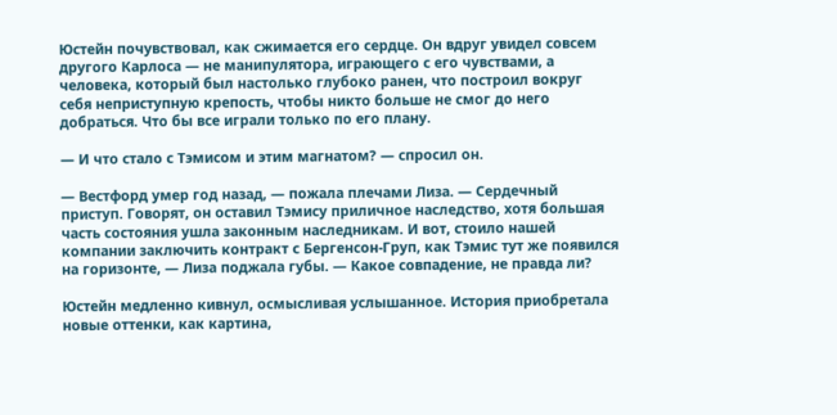Юстейн почувствовал, как сжимается его сердце. Он вдруг увидел совсем другого Карлоса — не манипулятора, играющего с его чувствами, а человека, который был настолько глубоко ранен, что построил вокруг себя неприступную крепость, чтобы никто больше не смог до него добраться. Что бы все играли только по его плану.

— И что стало с Тэмисом и этим магнатом? — спросил он.

— Вестфорд умер год назад, — пожала плечами Лиза. — Сердечный приступ. Говорят, он оставил Тэмису приличное наследство, хотя большая часть состояния ушла законным наследникам. И вот, стоило нашей компании заключить контракт с Бергенсон-Груп, как Тэмис тут же появился на горизонте, — Лиза поджала губы. — Какое совпадение, не правда ли?

Юстейн медленно кивнул, осмысливая услышанное. История приобретала новые оттенки, как картина,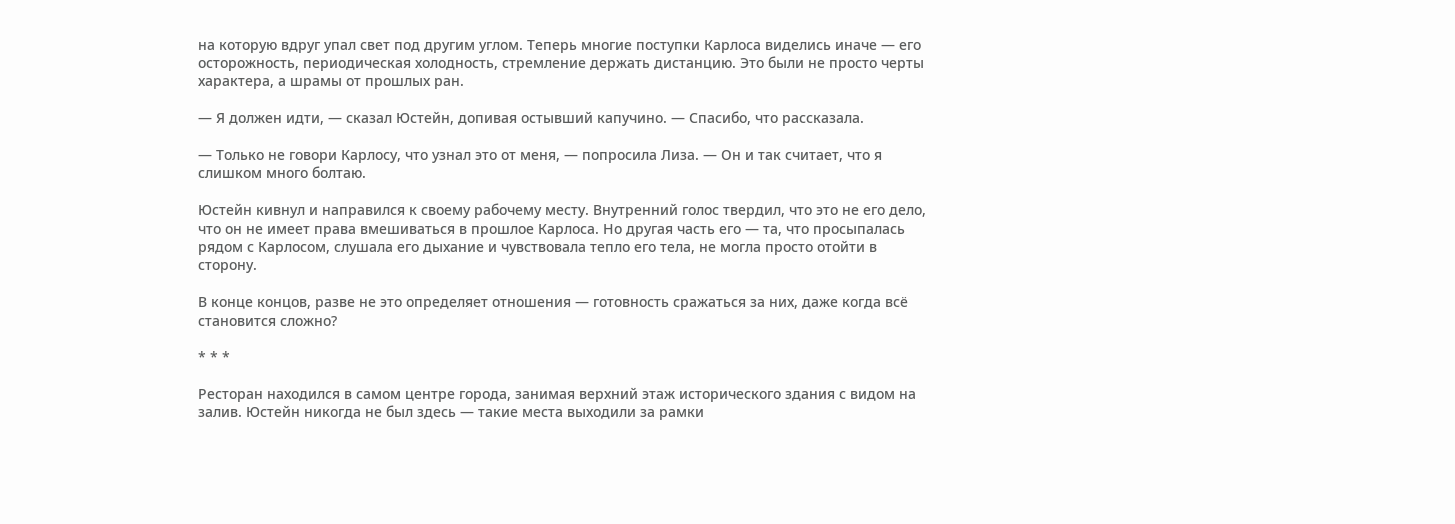на которую вдруг упал свет под другим углом. Теперь многие поступки Карлоса виделись иначе — его осторожность, периодическая холодность, стремление держать дистанцию. Это были не просто черты характера, а шрамы от прошлых ран.

— Я должен идти, — сказал Юстейн, допивая остывший капучино. — Спасибо, что рассказала.

— Только не говори Карлосу, что узнал это от меня, — попросила Лиза. — Он и так считает, что я слишком много болтаю.

Юстейн кивнул и направился к своему рабочему месту. Внутренний голос твердил, что это не его дело, что он не имеет права вмешиваться в прошлое Карлоса. Но другая часть его — та, что просыпалась рядом с Карлосом, слушала его дыхание и чувствовала тепло его тела, не могла просто отойти в сторону.

В конце концов, разве не это определяет отношения — готовность сражаться за них, даже когда всё становится сложно?

* * *

Ресторан находился в самом центре города, занимая верхний этаж исторического здания с видом на залив. Юстейн никогда не был здесь — такие места выходили за рамки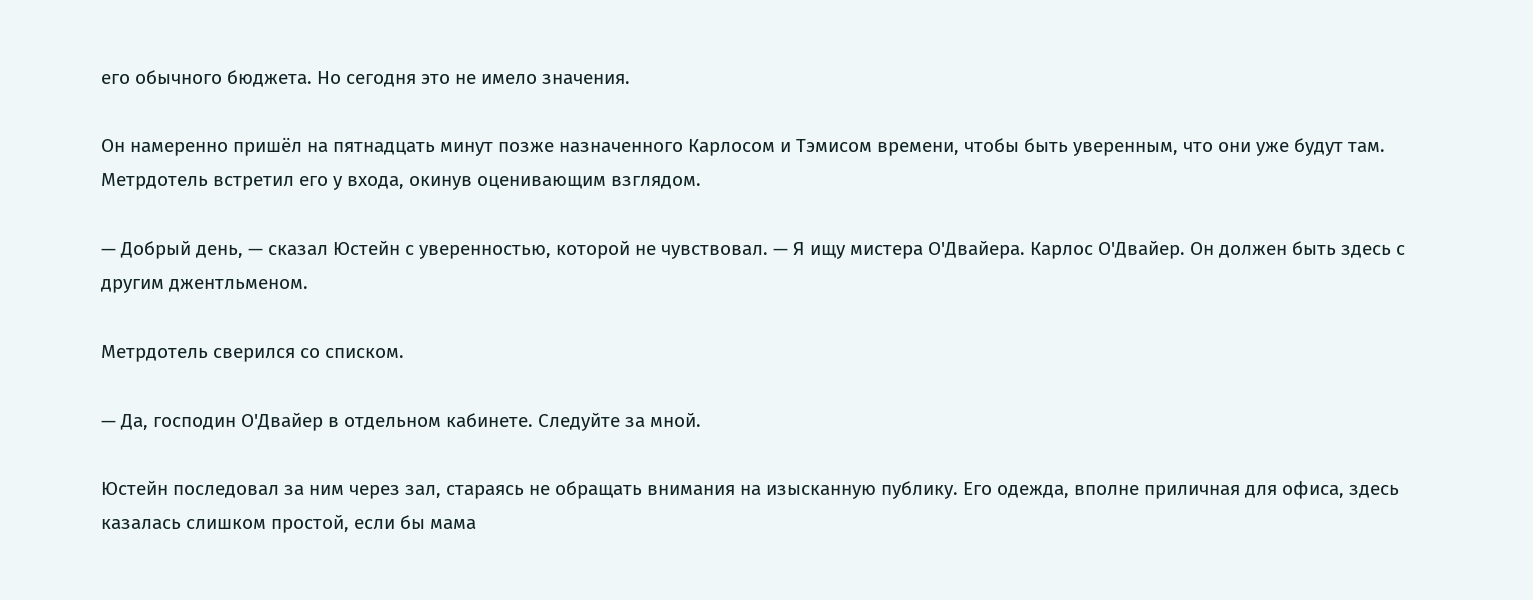его обычного бюджета. Но сегодня это не имело значения.

Он намеренно пришёл на пятнадцать минут позже назначенного Карлосом и Тэмисом времени, чтобы быть уверенным, что они уже будут там. Метрдотель встретил его у входа, окинув оценивающим взглядом.

— Добрый день, — сказал Юстейн с уверенностью, которой не чувствовал. — Я ищу мистера О'Двайера. Карлос О'Двайер. Он должен быть здесь с другим джентльменом.

Метрдотель сверился со списком.

— Да, господин О'Двайер в отдельном кабинете. Следуйте за мной.

Юстейн последовал за ним через зал, стараясь не обращать внимания на изысканную публику. Его одежда, вполне приличная для офиса, здесь казалась слишком простой, если бы мама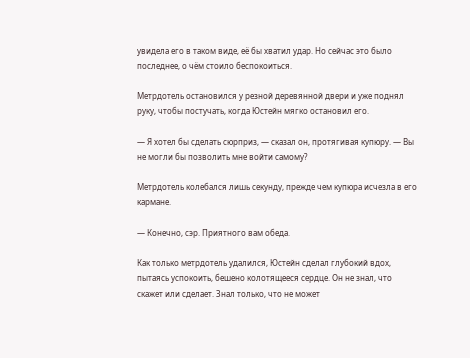увидела его в таком виде, её бы хватил удар. Но сейчас это было последнее, о чём стоило беспокоиться.

Метрдотель остановился у резной деревянной двери и уже поднял руку, чтобы постучать, когда Юстейн мягко остановил его.

— Я хотел бы сделать сюрприз, — сказал он, протягивая купюру. — Вы не могли бы позволить мне войти самому?

Метрдотель колебался лишь секунду, прежде чем купюра исчезла в его кармане.

— Конечно, сэр. Приятного вам обеда.

Как только метрдотель удалился, Юстейн сделал глубокий вдох, пытаясь успокоить, бешено колотящееся сердце. Он не знал, что скажет или сделает. Знал только, что не может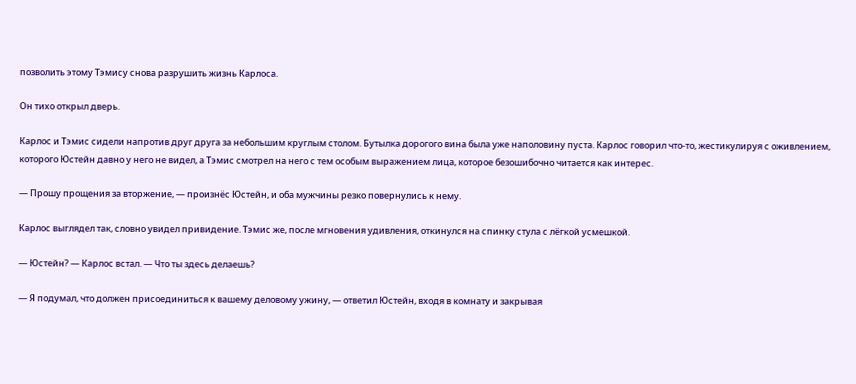позволить этому Тэмису снова разрушить жизнь Карлоса.

Он тихо открыл дверь.

Карлос и Тэмис сидели напротив друг друга за небольшим круглым столом. Бутылка дорогого вина была уже наполовину пуста. Карлос говорил что-то, жестикулируя с оживлением, которого Юстейн давно у него не видел, а Тэмис смотрел на него с тем особым выражением лица, которое безошибочно читается как интерес.

— Прошу прощения за вторжение, — произнёс Юстейн, и оба мужчины резко повернулись к нему.

Карлос выглядел так, словно увидел привидение. Тэмис же, после мгновения удивления, откинулся на спинку стула с лёгкой усмешкой.

— Юстейн? — Карлос встал. — Что ты здесь делаешь?

— Я подумал, что должен присоединиться к вашему деловому ужину, — ответил Юстейн, входя в комнату и закрывая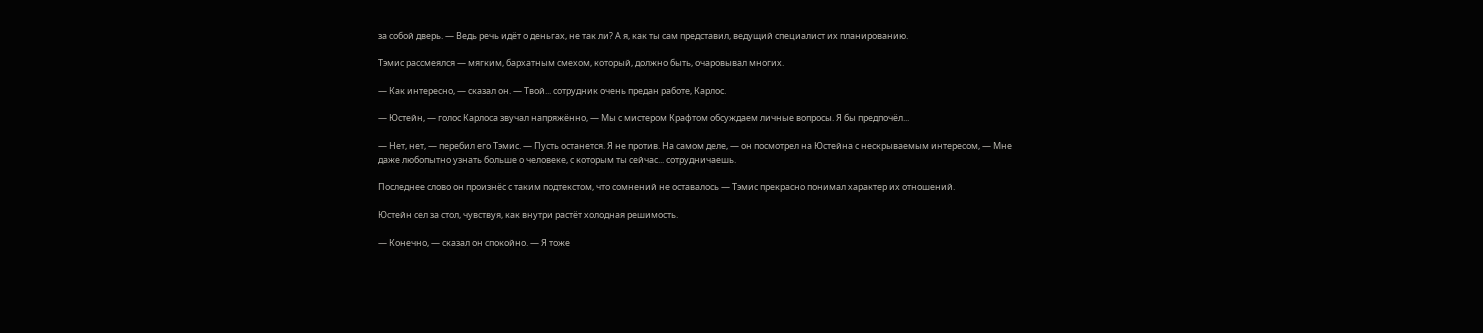за собой дверь. — Ведь речь идёт о деньгах, не так ли? А я, как ты сам представил, ведущий специалист их планированию.

Тэмис рассмеялся — мягким, бархатным смехом, который, должно быть, очаровывал многих.

— Как интересно, — сказал он. — Твой... сотрудник очень предан работе, Карлос.

— Юстейн, — голос Карлоса звучал напряжённо, — Мы с мистером Крафтом обсуждаем личные вопросы. Я бы предпочёл...

— Нет, нет, — перебил его Тэмис. — Пусть останется. Я не против. На самом деле, — он посмотрел на Юстейна с нескрываемым интересом, — Мне даже любопытно узнать больше о человеке, с которым ты сейчас... сотрудничаешь.

Последнее слово он произнёс с таким подтекстом, что сомнений не оставалось — Тэмис прекрасно понимал характер их отношений.

Юстейн сел за стол, чувствуя, как внутри растёт холодная решимость.

— Конечно, — сказал он спокойно. — Я тоже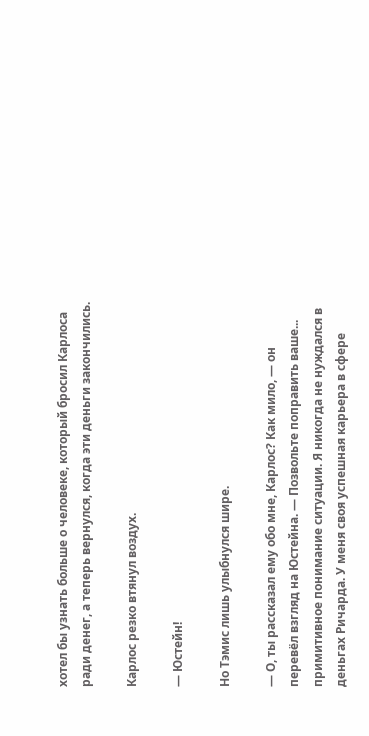хотел бы узнать больше о человеке, который бросил Карлоса ради денег, а теперь вернулся, когда эти деньги закончились.

Карлос резко втянул воздух.

— Юстейн!

Но Тэмис лишь улыбнулся шире.

— О, ты рассказал ему обо мне, Карлос? Как мило, — он перевёл взгляд на Юстейна. — Позвольте поправить ваше... примитивное понимание ситуации. Я никогда не нуждался в деньгах Ричарда. У меня своя успешная карьера в сфере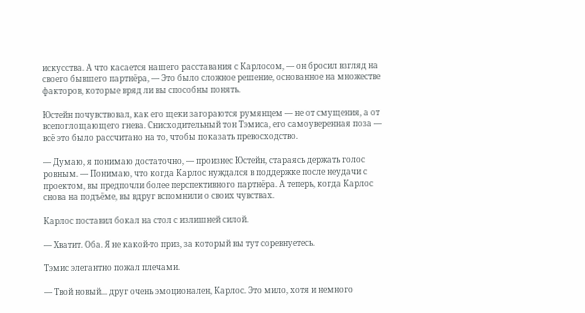искусства. А что касается нашего расставания с Карлосом, — он бросил взгляд на своего бывшего партнёра, — Это было сложное решение, основанное на множестве факторов, которые вряд ли вы способны понять.

Юстейн почувствовал, как его щеки загораются румянцем — не от смущения, а от всепоглощающего гнева. Снисходительный тон Тэмиса, его самоуверенная поза — всё это было рассчитано на то, чтобы показать превосходство.

— Думаю, я понимаю достаточно, — произнес Юстейн, стараясь держать голос ровным. — Понимаю, что когда Карлос нуждался в поддержке после неудачи с проектом, вы предпочли более перспективного партнёра. А теперь, когда Карлос снова на подъёме, вы вдруг вспомнили о своих чувствах.

Карлос поставил бокал на стол с излишней силой.

— Хватит. Оба. Я не какой-то приз, за который вы тут соревнуетесь.

Тэмис элегантно пожал плечами.

— Твой новый... друг очень эмоционален, Карлос. Это мило, хотя и немного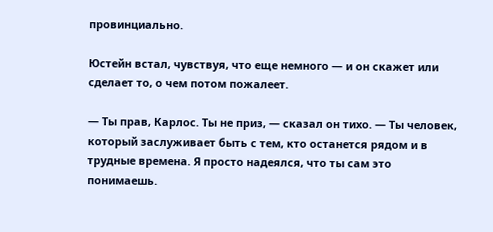провинциально.

Юстейн встал, чувствуя, что еще немного — и он скажет или сделает то, о чем потом пожалеет.

— Ты прав, Карлос. Ты не приз, — сказал он тихо. — Ты человек, который заслуживает быть с тем, кто останется рядом и в трудные времена. Я просто надеялся, что ты сам это понимаешь.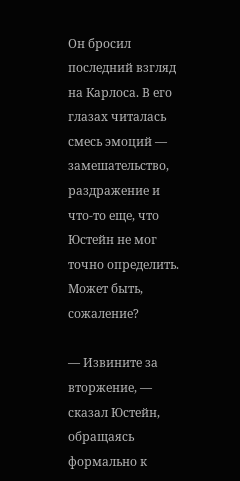Он бросил последний взгляд на Карлоса. В его глазах читалась смесь эмоций — замешательство, раздражение и что-то еще, что Юстейн не мог точно определить. Может быть, сожаление?

— Извините за вторжение, — сказал Юстейн, обращаясь формально к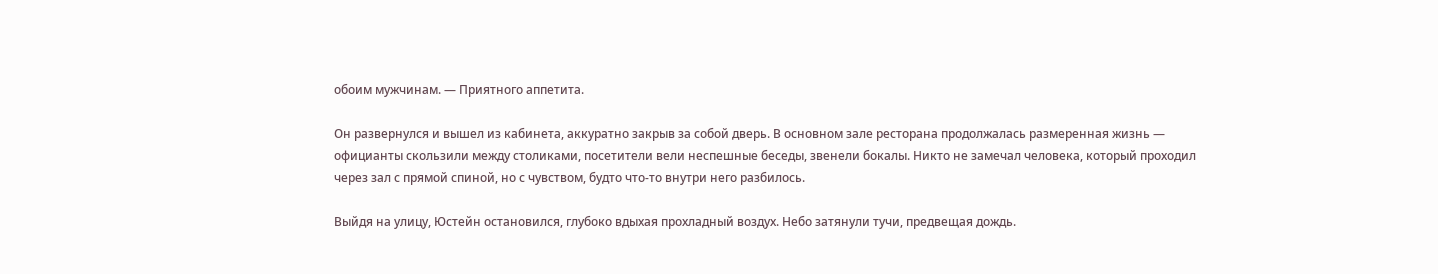обоим мужчинам. — Приятного аппетита.

Он развернулся и вышел из кабинета, аккуратно закрыв за собой дверь. В основном зале ресторана продолжалась размеренная жизнь — официанты скользили между столиками, посетители вели неспешные беседы, звенели бокалы. Никто не замечал человека, который проходил через зал с прямой спиной, но с чувством, будто что-то внутри него разбилось.

Выйдя на улицу, Юстейн остановился, глубоко вдыхая прохладный воздух. Небо затянули тучи, предвещая дождь.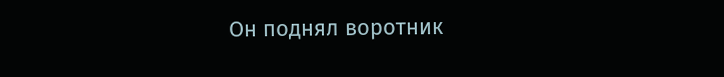Он поднял воротник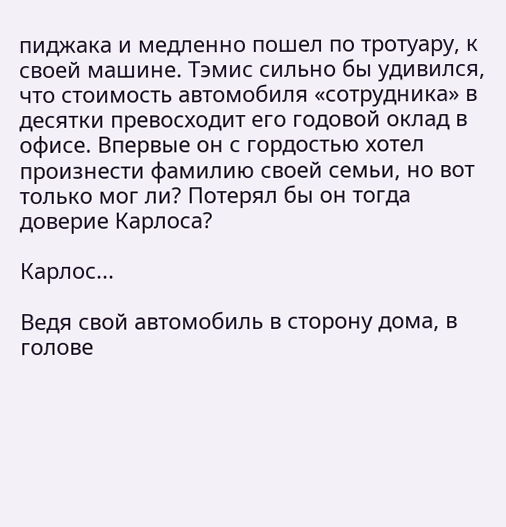пиджака и медленно пошел по тротуару, к своей машине. Тэмис сильно бы удивился, что стоимость автомобиля «сотрудника» в десятки превосходит его годовой оклад в офисе. Впервые он с гордостью хотел произнести фамилию своей семьи, но вот только мог ли? Потерял бы он тогда доверие Карлоса?

Карлос...

Ведя свой автомобиль в сторону дома, в голове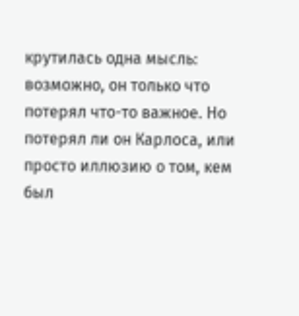крутилась одна мысль: возможно, он только что потерял что-то важное. Но потерял ли он Карлоса, или просто иллюзию о том, кем был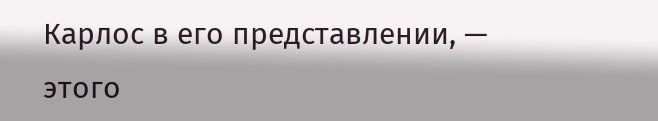Карлос в его представлении, — этого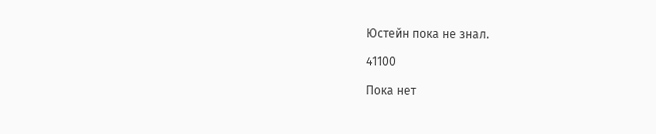Юстейн пока не знал.

41100

Пока нет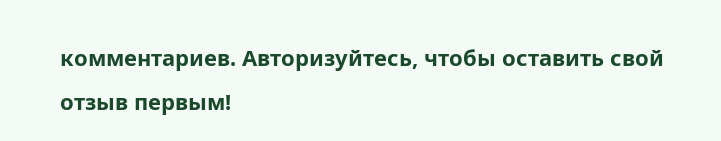комментариев. Авторизуйтесь, чтобы оставить свой отзыв первым!